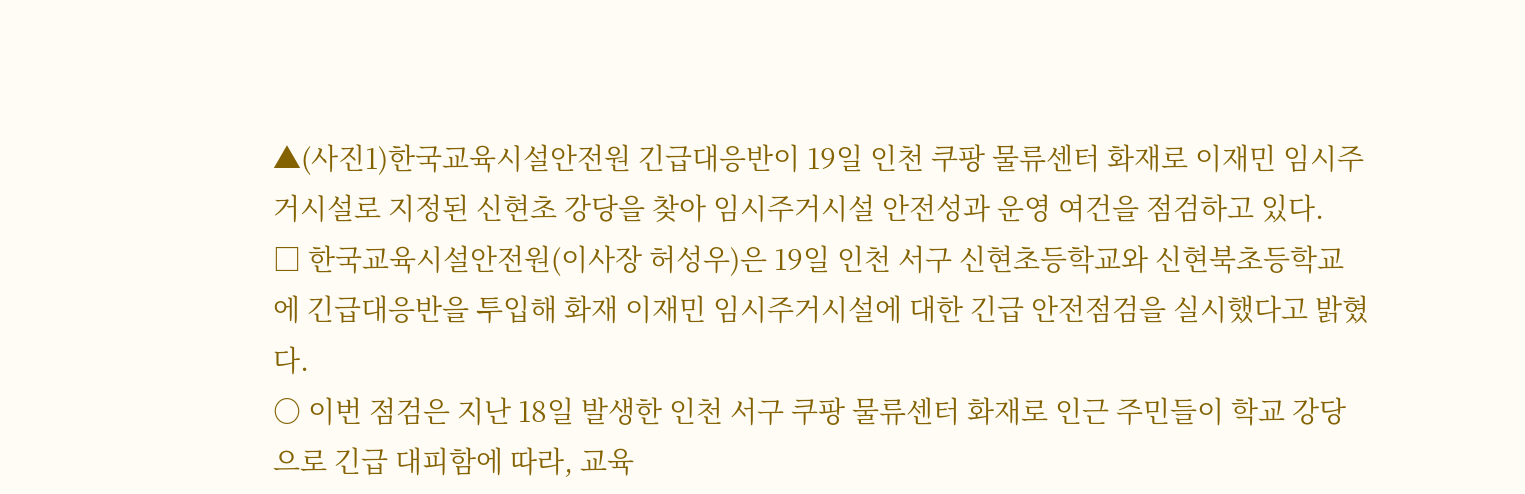▲(사진1)한국교육시설안전원 긴급대응반이 19일 인천 쿠팡 물류센터 화재로 이재민 임시주거시설로 지정된 신현초 강당을 찾아 임시주거시설 안전성과 운영 여건을 점검하고 있다.
□ 한국교육시설안전원(이사장 허성우)은 19일 인천 서구 신현초등학교와 신현북초등학교에 긴급대응반을 투입해 화재 이재민 임시주거시설에 대한 긴급 안전점검을 실시했다고 밝혔다.
○ 이번 점검은 지난 18일 발생한 인천 서구 쿠팡 물류센터 화재로 인근 주민들이 학교 강당으로 긴급 대피함에 따라, 교육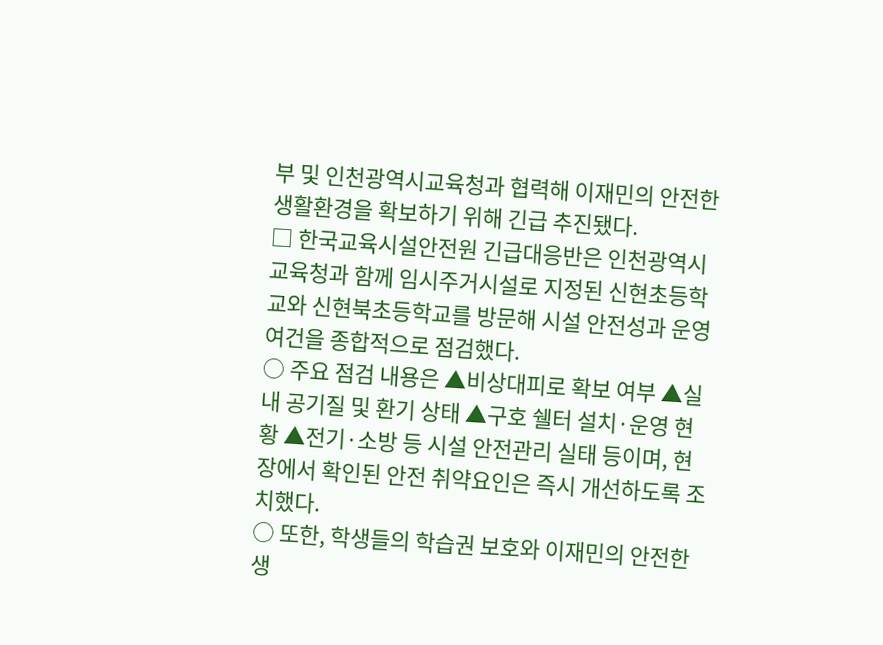부 및 인천광역시교육청과 협력해 이재민의 안전한 생활환경을 확보하기 위해 긴급 추진됐다.
□ 한국교육시설안전원 긴급대응반은 인천광역시교육청과 함께 임시주거시설로 지정된 신현초등학교와 신현북초등학교를 방문해 시설 안전성과 운영 여건을 종합적으로 점검했다.
○ 주요 점검 내용은 ▲비상대피로 확보 여부 ▲실내 공기질 및 환기 상태 ▲구호 쉘터 설치·운영 현황 ▲전기·소방 등 시설 안전관리 실태 등이며, 현장에서 확인된 안전 취약요인은 즉시 개선하도록 조치했다.
○ 또한, 학생들의 학습권 보호와 이재민의 안전한 생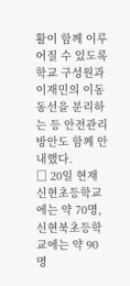활이 함께 이루어질 수 있도록 학교 구성원과 이재민의 이동 동선을 분리하는 등 안전관리 방안도 함께 안내했다.
□ 20일 현재 신현초등학교에는 약 70명, 신현북초등학교에는 약 90명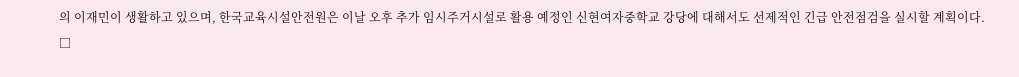의 이재민이 생활하고 있으며, 한국교육시설안전원은 이날 오후 추가 임시주거시설로 활용 예정인 신현여자중학교 강당에 대해서도 선제적인 긴급 안전점검을 실시할 계획이다.
□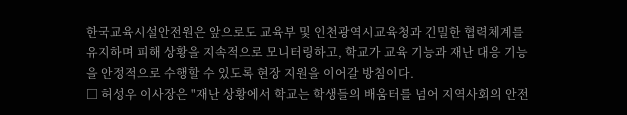한국교육시설안전원은 앞으로도 교육부 및 인천광역시교육청과 긴밀한 협력체계를 유지하며 피해 상황을 지속적으로 모니터링하고, 학교가 교육 기능과 재난 대응 기능을 안정적으로 수행할 수 있도록 현장 지원을 이어갈 방침이다.
□ 허성우 이사장은 "재난 상황에서 학교는 학생들의 배움터를 넘어 지역사회의 안전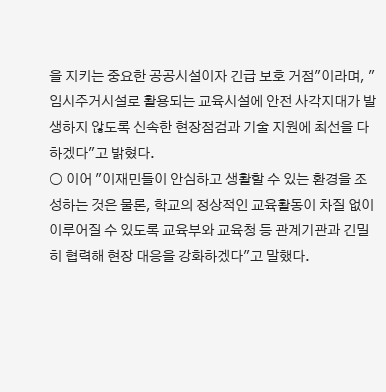을 지키는 중요한 공공시설이자 긴급 보호 거점"이라며, "임시주거시설로 활용되는 교육시설에 안전 사각지대가 발생하지 않도록 신속한 현장점검과 기술 지원에 최선을 다하겠다"고 밝혔다.
○ 이어 "이재민들이 안심하고 생활할 수 있는 환경을 조성하는 것은 물론, 학교의 정상적인 교육활동이 차질 없이 이루어질 수 있도록 교육부와 교육청 등 관계기관과 긴밀히 협력해 현장 대응을 강화하겠다"고 말했다.